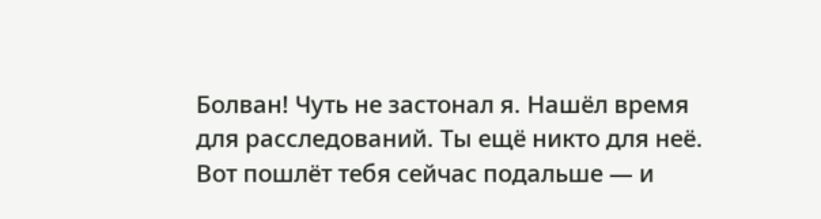Болван! Чуть не застонал я. Нашёл время для расследований. Ты ещё никто для неё. Вот пошлёт тебя сейчас подальше — и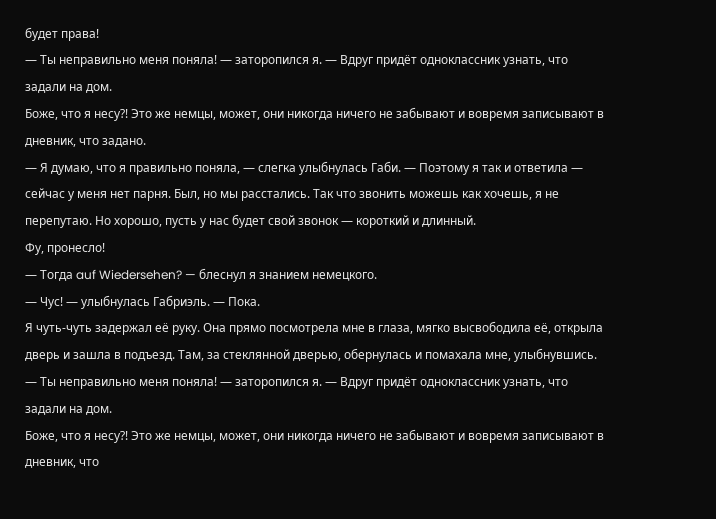будет права!
— Ты неправильно меня поняла! — заторопился я. — Вдруг придёт одноклассник узнать, что задали на дом.
Боже, что я несу?! Это же немцы, может, они никогда ничего не забывают и вовремя записывают в дневник, что задано.
— Я думаю, что я правильно поняла, — слегка улыбнулась Габи. — Поэтому я так и ответила — сейчас у меня нет парня. Был, но мы расстались. Так что звонить можешь как хочешь, я не перепутаю. Но хорошо, пусть у нас будет свой звонок — короткий и длинный.
Фу, пронесло!
— Тогда auf Wiedersehen? — блеснул я знанием немецкого.
— Чус! — улыбнулась Габриэль. — Пока.
Я чуть-чуть задержал её руку. Она прямо посмотрела мне в глаза, мягко высвободила её, открыла дверь и зашла в подъезд. Там, за стеклянной дверью, обернулась и помахала мне, улыбнувшись.
— Ты неправильно меня поняла! — заторопился я. — Вдруг придёт одноклассник узнать, что задали на дом.
Боже, что я несу?! Это же немцы, может, они никогда ничего не забывают и вовремя записывают в дневник, что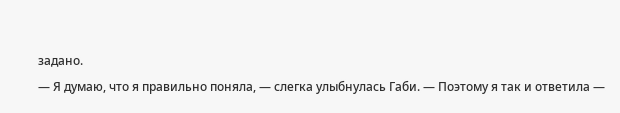задано.
— Я думаю, что я правильно поняла, — слегка улыбнулась Габи. — Поэтому я так и ответила —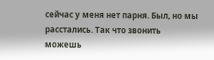сейчас у меня нет парня. Был, но мы расстались. Так что звонить можешь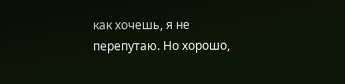как хочешь, я не перепутаю. Но хорошо,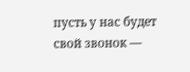пусть у нас будет свой звонок —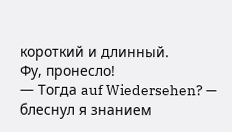короткий и длинный.
Фу, пронесло!
— Тогда auf Wiedersehen? — блеснул я знанием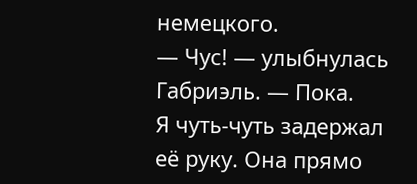немецкого.
— Чус! — улыбнулась Габриэль. — Пока.
Я чуть-чуть задержал её руку. Она прямо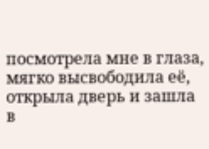посмотрела мне в глаза, мягко высвободила её, открыла дверь и зашла в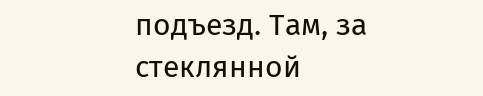подъезд. Там, за стеклянной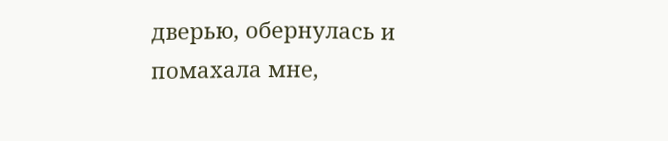дверью, обернулась и помахала мне,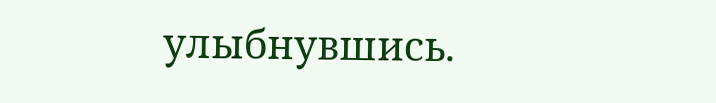улыбнувшись.